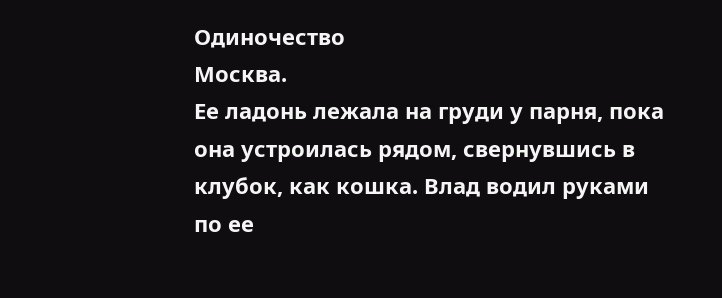Одиночество
Москва.
Ее ладонь лежала на груди у парня, пока она устроилась рядом, свернувшись в клубок, как кошка. Влад водил руками по ее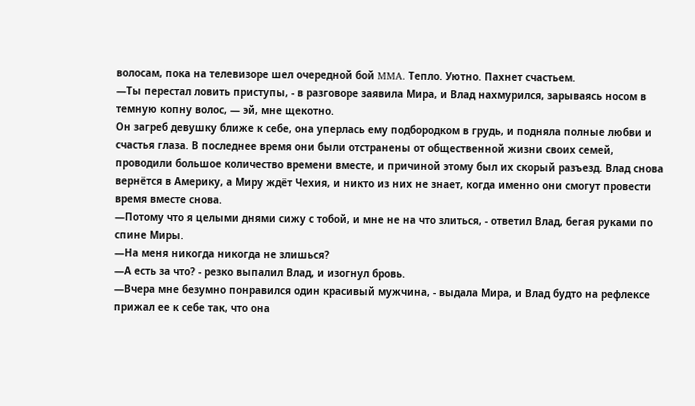волосам, пока на телевизоре шел очередной бой MMA. Тепло. Уютно. Пахнет счастьем.
—Ты перестал ловить приступы, - в разговоре заявила Мира, и Влад нахмурился, зарываясь носом в темную копну волос, — эй, мне щекотно.
Он загреб девушку ближе к себе, она уперлась ему подбородком в грудь, и подняла полные любви и счастья глаза. В последнее время они были отстранены от общественной жизни своих семей, проводили большое количество времени вместе, и причиной этому был их скорый разъезд. Влад снова вернётся в Америку, а Миру ждёт Чехия, и никто из них не знает, когда именно они смогут провести время вместе снова.
—Потому что я целыми днями сижу с тобой, и мне не на что злиться, - ответил Влад, бегая руками по спине Миры.
—На меня никогда никогда не злишься?
—А есть за что? - резко выпалил Влад, и изогнул бровь.
—Вчера мне безумно понравился один красивый мужчина, - выдала Мира, и Влад будто на рефлексе прижал ее к себе так, что она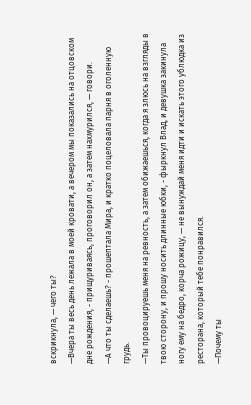вскрикнула, — чего ты?
—Вчера ты весь день лежала в моей кровати, а вечером мы показались на отцовском дне рождения, - прищуриваясь, проговорил он, а затем нахмурился, — говори.
—А что ты сделаешь? - прошептала Мира, и кратко поцеловала парня в оголенную грудь.
—Ты провоцируешь меня на ревность, а затем обижаешься, когда я злюсь на взгляды в твою сторону, и прошу носить длинные юбки, - фыркнул Влад, и девушка закинула ногу ему на бедро, корча рожицу, — не вынуждай меня идти и искать этого ублюдка из ресторана, который тебе понравился.
—Почему ты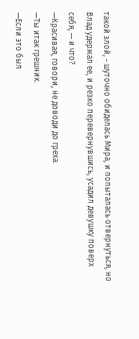такой злой, - шуточно обиделась Мира, и попыталась отвернуться, но Влад удержал ее, и резко перевернувшись, усадил девушку поверх себя, — и что?
—Красивая, говори, не доводи до греха.
—Ты итак грешник.
—Если это был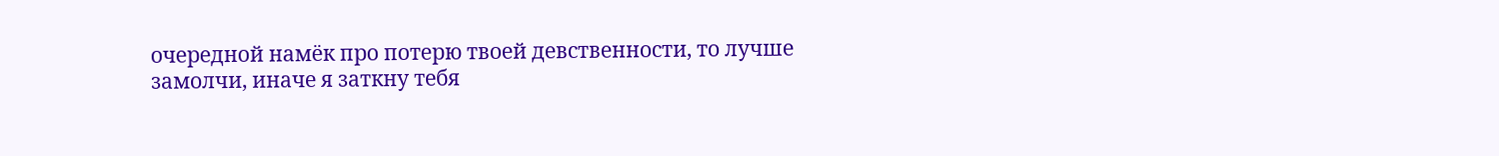очередной намёк про потерю твоей девственности, то лучше замолчи, иначе я заткну тебя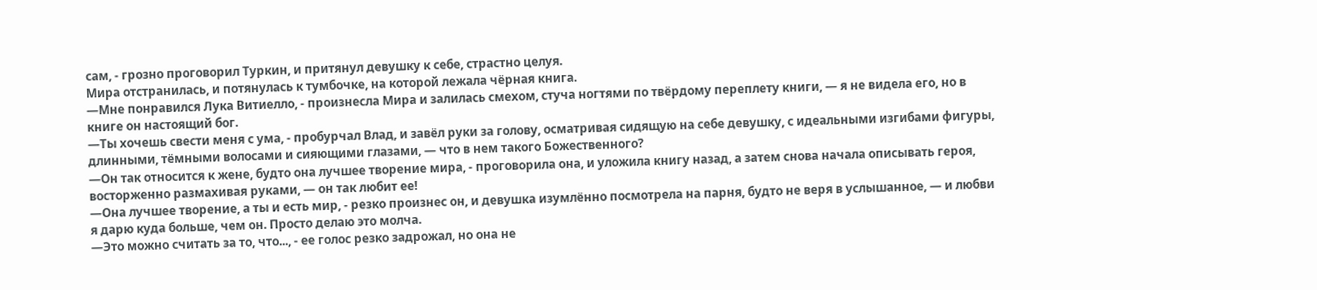сам, - грозно проговорил Туркин, и притянул девушку к себе, страстно целуя.
Мира отстранилась, и потянулась к тумбочке, на которой лежала чёрная книга.
—Мне понравился Лука Витиелло, - произнесла Мира и залилась смехом, стуча ногтями по твёрдому переплету книги, — я не видела его, но в книге он настоящий бог.
—Ты хочешь свести меня с ума, - пробурчал Влад, и завёл руки за голову, осматривая сидящую на себе девушку, с идеальными изгибами фигуры, длинными, тёмными волосами и сияющими глазами, — что в нем такого Божественного?
—Он так относится к жене, будто она лучшее творение мира, - проговорила она, и уложила книгу назад, а затем снова начала описывать героя, восторженно размахивая руками, — он так любит ее!
—Она лучшее творение, а ты и есть мир, - резко произнес он, и девушка изумлённо посмотрела на парня, будто не веря в услышанное, — и любви я дарю куда больше, чем он. Просто делаю это молча.
—Это можно считать за то, что..., - ее голос резко задрожал, но она не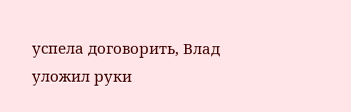успела договорить, Влад уложил руки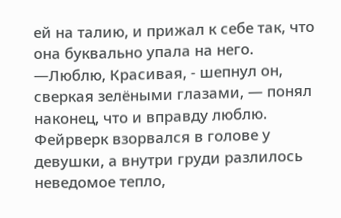ей на талию, и прижал к себе так, что она буквально упала на него.
—Люблю, Красивая, - шепнул он, сверкая зелёными глазами, — понял наконец, что и вправду люблю.
Фейрверк взорвался в голове у девушки, а внутри груди разлилось неведомое тепло,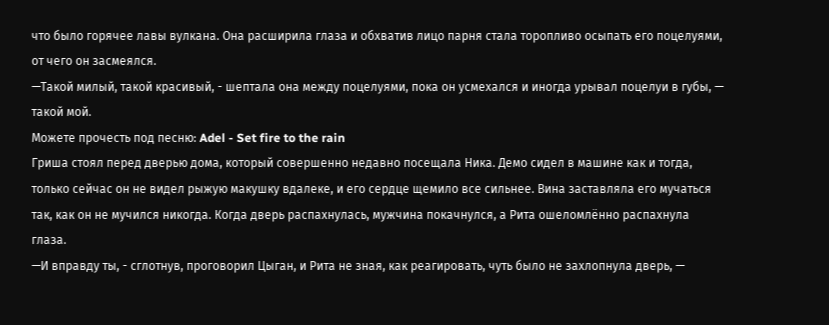что было горячее лавы вулкана. Она расширила глаза и обхватив лицо парня стала торопливо осыпать его поцелуями, от чего он засмеялся.
—Такой милый, такой красивый, - шептала она между поцелуями, пока он усмехался и иногда урывал поцелуи в губы, — такой мой.
Можете прочесть под песню: Adel - Set fire to the rain
Гриша стоял перед дверью дома, который совершенно недавно посещала Ника. Демо сидел в машине как и тогда, только сейчас он не видел рыжую макушку вдалеке, и его сердце щемило все сильнее. Вина заставляла его мучаться так, как он не мучился никогда. Когда дверь распахнулась, мужчина покачнулся, а Рита ошеломлённо распахнула глаза.
—И вправду ты, - сглотнув, проговорил Цыган, и Рита не зная, как реагировать, чуть было не захлопнула дверь, —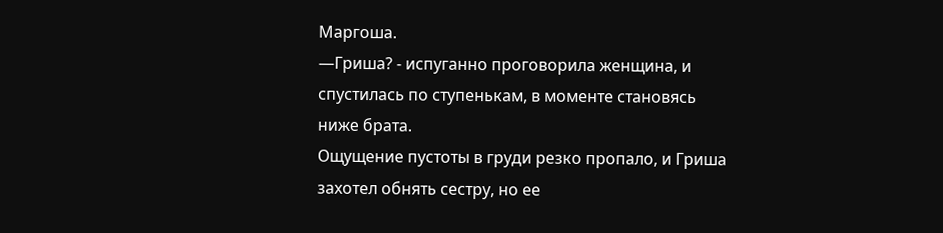Маргоша.
—Гриша? - испуганно проговорила женщина, и спустилась по ступенькам, в моменте становясь ниже брата.
Ощущение пустоты в груди резко пропало, и Гриша захотел обнять сестру, но ее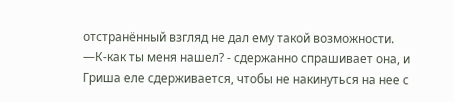отстранённый взгляд не дал ему такой возможности.
—К-как ты меня нашел? - сдержанно спрашивает она, и Гриша еле сдерживается, чтобы не накинуться на нее с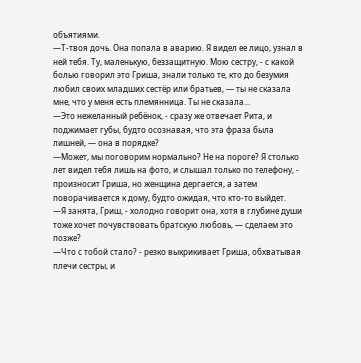объятиями.
—Т-твоя дочь. Она попала в аварию. Я видел ее лицо, узнал в ней тебя. Ту, маленькую, беззащитную. Мою сестру, - с какой болью говорил это Гриша, знали только те, кто до безумия любил своих младших сестёр или братьев, — ты не сказала мне, что у меня есть племянница. Ты не сказала...
—Это нежеланный ребёнок, - сразу же отвечает Рита, и поджимает губы, будто осознавая, что эта фраза была лишней, — она в порядке?
—Может, мы поговорим нормально? Не на пороге? Я столько лет видел тебя лишь на фото, и слышал только по телефону, - произносит Гриша, но женщина дергается, а затем поворачивается к дому, будто ожидая, что кто-то выйдет.
—Я занята, Гриш, - холодно говорит она, хотя в глубине души тоже хочет почувствовать братскую любовь, — сделаем это позже?
—Что с тобой стало? - резко выкрикивает Гриша, обхватывая плечи сестры, и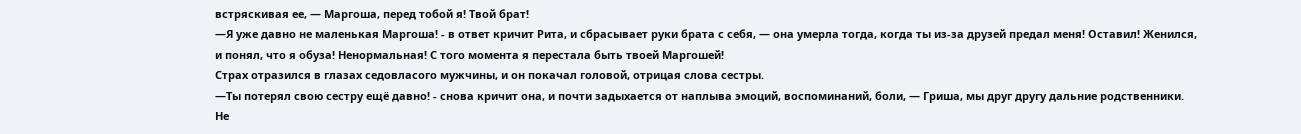встряскивая ее, — Маргоша, перед тобой я! Твой брат!
—Я уже давно не маленькая Маргоша! - в ответ кричит Рита, и сбрасывает руки брата с себя, — она умерла тогда, когда ты из-за друзей предал меня! Оставил! Женился, и понял, что я обуза! Ненормальная! С того момента я перестала быть твоей Маргошей!
Страх отразился в глазах седовласого мужчины, и он покачал головой, отрицая слова сестры.
—Ты потерял свою сестру ещё давно! - снова кричит она, и почти задыхается от наплыва эмоций, воспоминаний, боли, — Гриша, мы друг другу дальние родственники. Не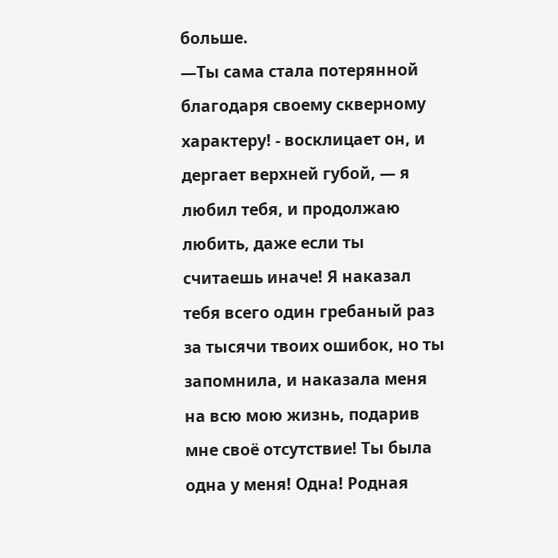больше.
—Ты сама стала потерянной благодаря своему скверному характеру! - восклицает он, и дергает верхней губой, — я любил тебя, и продолжаю любить, даже если ты считаешь иначе! Я наказал тебя всего один гребаный раз за тысячи твоих ошибок, но ты запомнила, и наказала меня на всю мою жизнь, подарив мне своё отсутствие! Ты была одна у меня! Одна! Родная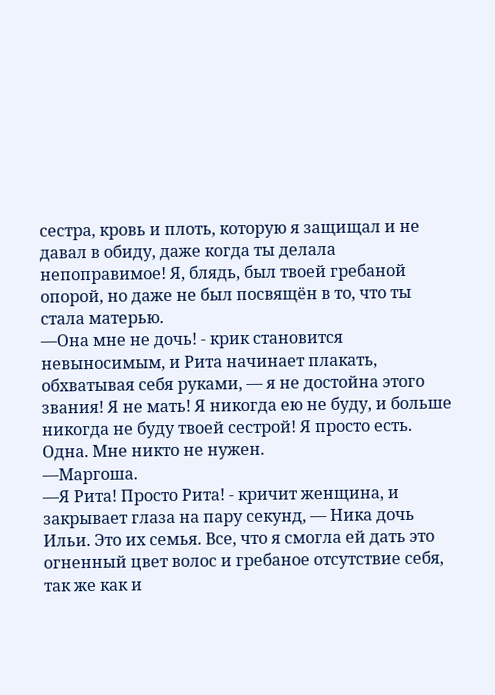сестра, кровь и плоть, которую я защищал и не давал в обиду, даже когда ты делала непоправимое! Я, блядь, был твоей гребаной опорой, но даже не был посвящён в то, что ты стала матерью.
—Она мне не дочь! - крик становится невыносимым, и Рита начинает плакать, обхватывая себя руками, — я не достойна этого звания! Я не мать! Я никогда ею не буду, и больше никогда не буду твоей сестрой! Я просто есть. Одна. Мне никто не нужен.
—Маргоша.
—Я Рита! Просто Рита! - кричит женщина, и закрывает глаза на пару секунд, — Ника дочь Ильи. Это их семья. Все, что я смогла ей дать это огненный цвет волос и гребаное отсутствие себя, так же как и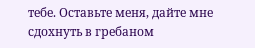тебе. Оставьте меня, дайте мне сдохнуть в гребаном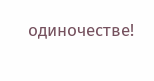одиночестве!